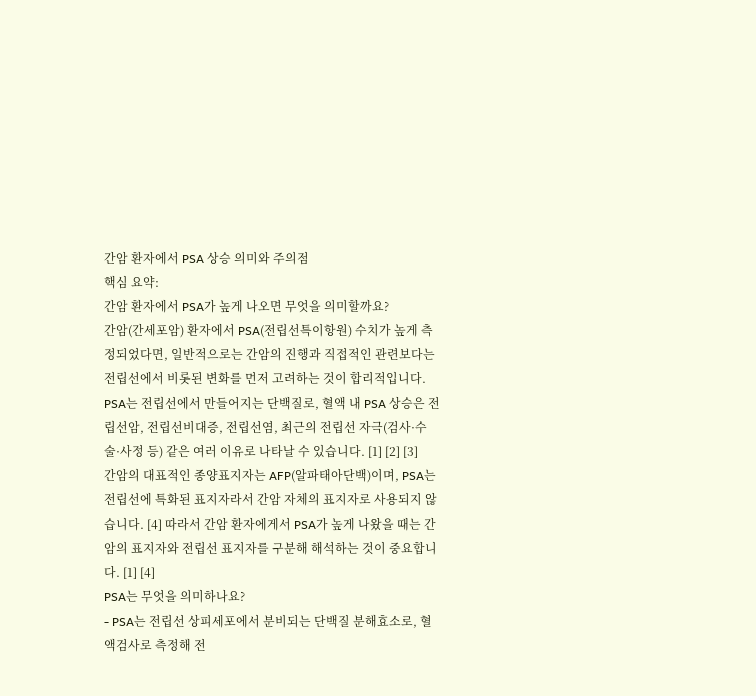간암 환자에서 PSA 상승 의미와 주의점
핵심 요약:
간암 환자에서 PSA가 높게 나오면 무엇을 의미할까요?
간암(간세포암) 환자에서 PSA(전립선특이항원) 수치가 높게 측정되었다면, 일반적으로는 간암의 진행과 직접적인 관련보다는 전립선에서 비롯된 변화를 먼저 고려하는 것이 합리적입니다. PSA는 전립선에서 만들어지는 단백질로, 혈액 내 PSA 상승은 전립선암, 전립선비대증, 전립선염, 최근의 전립선 자극(검사·수술·사정 등) 같은 여러 이유로 나타날 수 있습니다. [1] [2] [3]
간암의 대표적인 종양표지자는 AFP(알파태아단백)이며, PSA는 전립선에 특화된 표지자라서 간암 자체의 표지자로 사용되지 않습니다. [4] 따라서 간암 환자에게서 PSA가 높게 나왔을 때는 간암의 표지자와 전립선 표지자를 구분해 해석하는 것이 중요합니다. [1] [4]
PSA는 무엇을 의미하나요?
- PSA는 전립선 상피세포에서 분비되는 단백질 분해효소로, 혈액검사로 측정해 전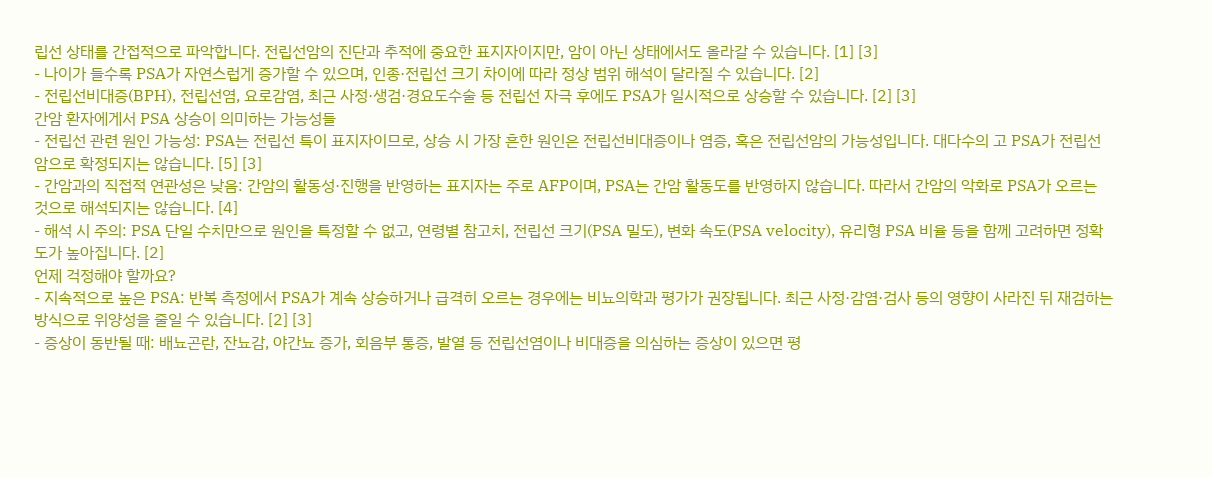립선 상태를 간접적으로 파악합니다. 전립선암의 진단과 추적에 중요한 표지자이지만, 암이 아닌 상태에서도 올라갈 수 있습니다. [1] [3]
- 나이가 들수록 PSA가 자연스럽게 증가할 수 있으며, 인종·전립선 크기 차이에 따라 정상 범위 해석이 달라질 수 있습니다. [2]
- 전립선비대증(BPH), 전립선염, 요로감염, 최근 사정·생검·경요도수술 등 전립선 자극 후에도 PSA가 일시적으로 상승할 수 있습니다. [2] [3]
간암 환자에게서 PSA 상승이 의미하는 가능성들
- 전립선 관련 원인 가능성: PSA는 전립선 특이 표지자이므로, 상승 시 가장 흔한 원인은 전립선비대증이나 염증, 혹은 전립선암의 가능성입니다. 대다수의 고 PSA가 전립선암으로 확정되지는 않습니다. [5] [3]
- 간암과의 직접적 연관성은 낮음: 간암의 활동성·진행을 반영하는 표지자는 주로 AFP이며, PSA는 간암 활동도를 반영하지 않습니다. 따라서 간암의 악화로 PSA가 오르는 것으로 해석되지는 않습니다. [4]
- 해석 시 주의: PSA 단일 수치만으로 원인을 특정할 수 없고, 연령별 참고치, 전립선 크기(PSA 밀도), 변화 속도(PSA velocity), 유리형 PSA 비율 등을 함께 고려하면 정확도가 높아집니다. [2]
언제 걱정해야 할까요?
- 지속적으로 높은 PSA: 반복 측정에서 PSA가 계속 상승하거나 급격히 오르는 경우에는 비뇨의학과 평가가 권장됩니다. 최근 사정·감염·검사 등의 영향이 사라진 뒤 재검하는 방식으로 위양성을 줄일 수 있습니다. [2] [3]
- 증상이 동반될 때: 배뇨곤란, 잔뇨감, 야간뇨 증가, 회음부 통증, 발열 등 전립선염이나 비대증을 의심하는 증상이 있으면 평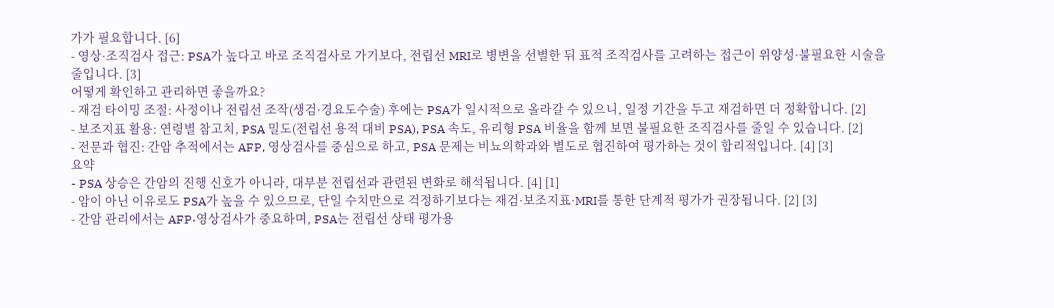가가 필요합니다. [6]
- 영상·조직검사 접근: PSA가 높다고 바로 조직검사로 가기보다, 전립선 MRI로 병변을 선별한 뒤 표적 조직검사를 고려하는 접근이 위양성·불필요한 시술을 줄입니다. [3]
어떻게 확인하고 관리하면 좋을까요?
- 재검 타이밍 조절: 사정이나 전립선 조작(생검·경요도수술) 후에는 PSA가 일시적으로 올라갈 수 있으니, 일정 기간을 두고 재검하면 더 정확합니다. [2]
- 보조지표 활용: 연령별 참고치, PSA 밀도(전립선 용적 대비 PSA), PSA 속도, 유리형 PSA 비율을 함께 보면 불필요한 조직검사를 줄일 수 있습니다. [2]
- 전문과 협진: 간암 추적에서는 AFP, 영상검사를 중심으로 하고, PSA 문제는 비뇨의학과와 별도로 협진하여 평가하는 것이 합리적입니다. [4] [3]
요약
- PSA 상승은 간암의 진행 신호가 아니라, 대부분 전립선과 관련된 변화로 해석됩니다. [4] [1]
- 암이 아닌 이유로도 PSA가 높을 수 있으므로, 단일 수치만으로 걱정하기보다는 재검·보조지표·MRI를 통한 단계적 평가가 권장됩니다. [2] [3]
- 간암 관리에서는 AFP·영상검사가 중요하며, PSA는 전립선 상태 평가용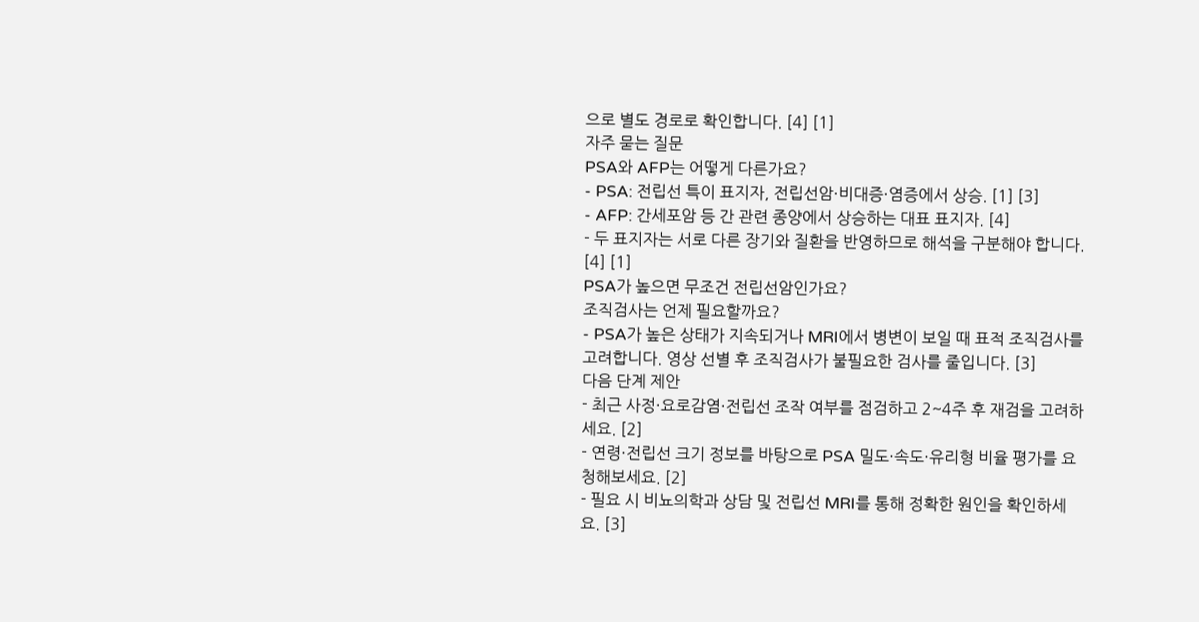으로 별도 경로로 확인합니다. [4] [1]
자주 묻는 질문
PSA와 AFP는 어떻게 다른가요?
- PSA: 전립선 특이 표지자, 전립선암·비대증·염증에서 상승. [1] [3]
- AFP: 간세포암 등 간 관련 종양에서 상승하는 대표 표지자. [4]
- 두 표지자는 서로 다른 장기와 질환을 반영하므로 해석을 구분해야 합니다. [4] [1]
PSA가 높으면 무조건 전립선암인가요?
조직검사는 언제 필요할까요?
- PSA가 높은 상태가 지속되거나 MRI에서 병변이 보일 때 표적 조직검사를 고려합니다. 영상 선별 후 조직검사가 불필요한 검사를 줄입니다. [3]
다음 단계 제안
- 최근 사정·요로감염·전립선 조작 여부를 점검하고 2~4주 후 재검을 고려하세요. [2]
- 연령·전립선 크기 정보를 바탕으로 PSA 밀도·속도·유리형 비율 평가를 요청해보세요. [2]
- 필요 시 비뇨의학과 상담 및 전립선 MRI를 통해 정확한 원인을 확인하세요. [3]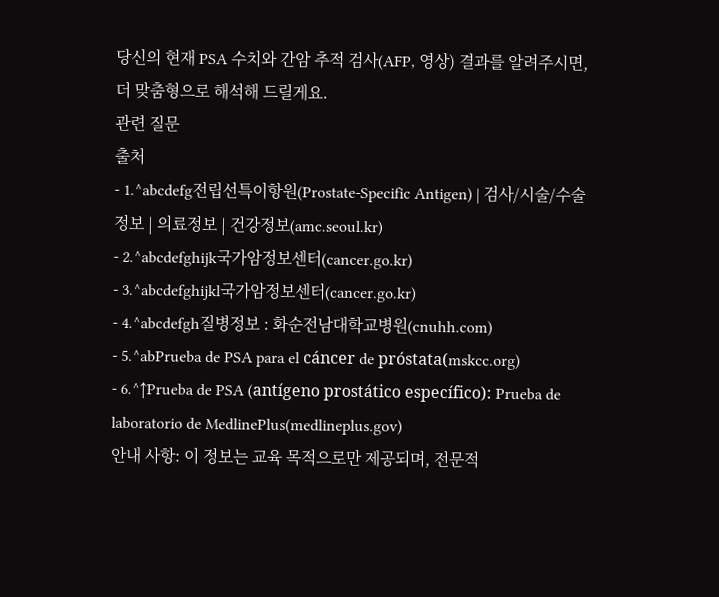당신의 현재 PSA 수치와 간암 추적 검사(AFP, 영상) 결과를 알려주시면, 더 맞춤형으로 해석해 드릴게요.
관련 질문
출처
- 1.^abcdefg전립선특이항원(Prostate-Specific Antigen) | 검사/시술/수술정보 | 의료정보 | 건강정보(amc.seoul.kr)
- 2.^abcdefghijk국가암정보센터(cancer.go.kr)
- 3.^abcdefghijkl국가암정보센터(cancer.go.kr)
- 4.^abcdefgh질병정보 : 화순전남대학교병원(cnuhh.com)
- 5.^abPrueba de PSA para el cáncer de próstata(mskcc.org)
- 6.^↑Prueba de PSA (antígeno prostático específico): Prueba de laboratorio de MedlinePlus(medlineplus.gov)
안내 사항: 이 정보는 교육 목적으로만 제공되며, 전문적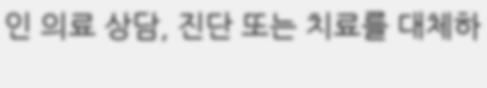인 의료 상담, 진단 또는 치료를 대체하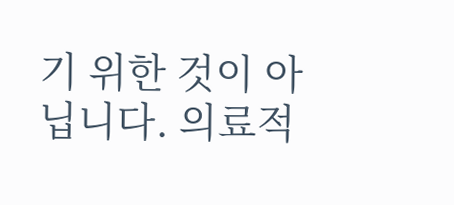기 위한 것이 아닙니다. 의료적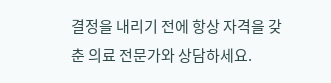결정을 내리기 전에 항상 자격을 갖춘 의료 전문가와 상담하세요.